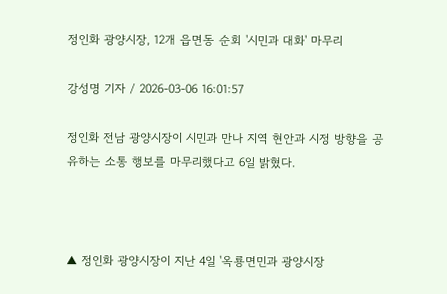정인화 광양시장, 12개 읍면동 순회 '시민과 대화' 마무리

강성명 기자 / 2026-03-06 16:01:57

정인화 전남 광양시장이 시민과 만나 지역 현안과 시정 방향을 공유하는 소통 행보를 마무리했다고 6일 밝혔다.



▲ 정인화 광양시장이 지난 4일 '옥룡면민과 광양시장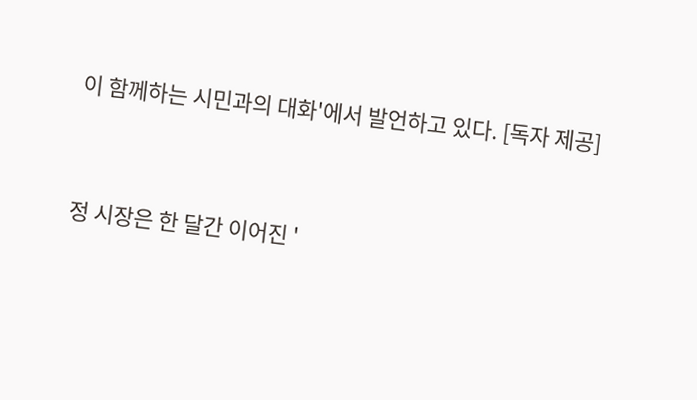이 함께하는 시민과의 대화'에서 발언하고 있다. [독자 제공]



정 시장은 한 달간 이어진 '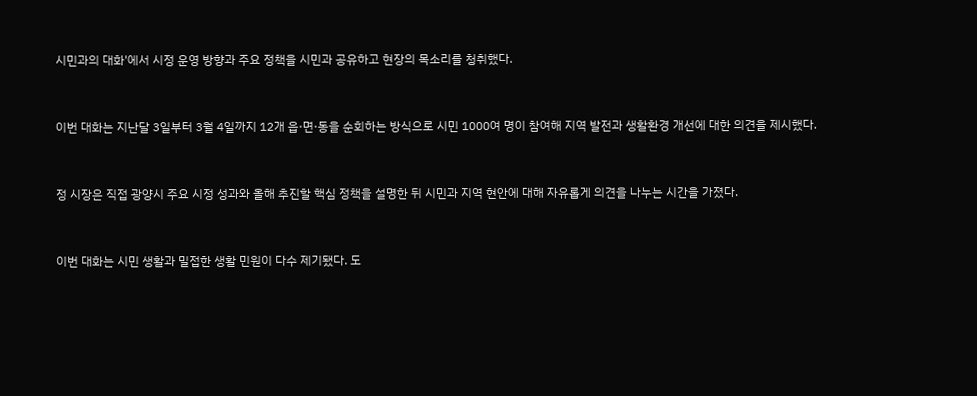시민과의 대화'에서 시정 운영 방향과 주요 정책을 시민과 공유하고 현장의 목소리를 청취했다.



이번 대화는 지난달 3일부터 3월 4일까지 12개 읍·면·동을 순회하는 방식으로 시민 1000여 명이 참여해 지역 발전과 생활환경 개선에 대한 의견을 제시했다.



정 시장은 직접 광양시 주요 시정 성과와 올해 추진할 핵심 정책을 설명한 뒤 시민과 지역 현안에 대해 자유롭게 의견을 나누는 시간을 가졌다.



이번 대화는 시민 생활과 밀접한 생활 민원이 다수 제기됐다. 도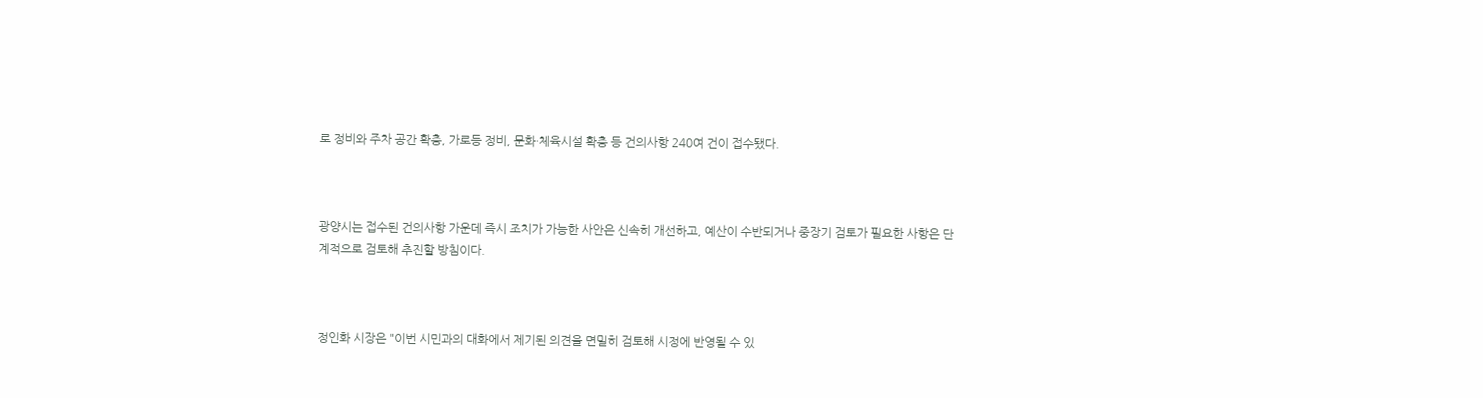로 정비와 주차 공간 확충, 가로등 정비, 문화·체육시설 확충 등 건의사항 240여 건이 접수됐다.



광양시는 접수된 건의사항 가운데 즉시 조치가 가능한 사안은 신속히 개선하고, 예산이 수반되거나 중장기 검토가 필요한 사항은 단계적으로 검토해 추진할 방침이다.



정인화 시장은 "이번 시민과의 대화에서 제기된 의견을 면밀히 검토해 시정에 반영될 수 있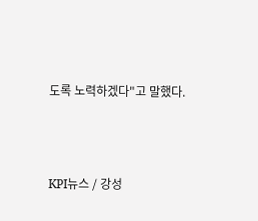도록 노력하겠다"고 말했다.



KPI뉴스 / 강성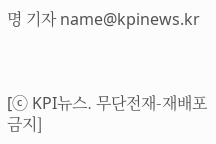명 기자 name@kpinews.kr



[ⓒ KPI뉴스. 무단전재-재배포 금지]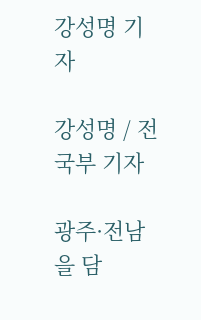강성명 기자

강성명 / 전국부 기자

광주·전남을 담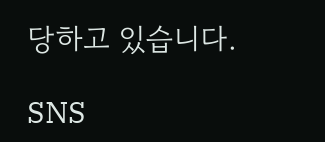당하고 있습니다.

SNS